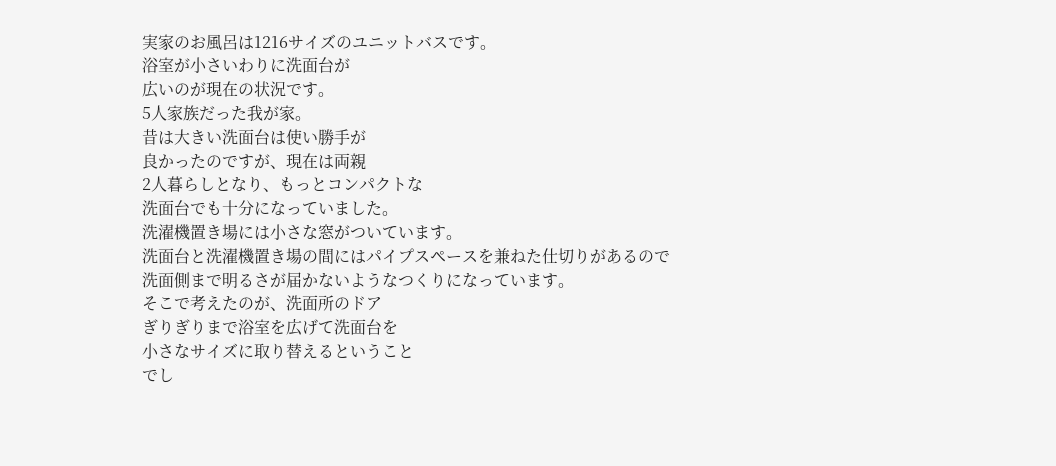実家のお風呂は1216サイズのユニットバスです。
浴室が小さいわりに洗面台が
広いのが現在の状況です。
5人家族だった我が家。
昔は大きい洗面台は使い勝手が
良かったのですが、現在は両親
2人暮らしとなり、もっとコンパクトな
洗面台でも十分になっていました。
洗濯機置き場には小さな窓がついています。
洗面台と洗濯機置き場の間にはパイプスペースを兼ねた仕切りがあるので
洗面側まで明るさが届かないようなつくりになっています。
そこで考えたのが、洗面所のドア
ぎりぎりまで浴室を広げて洗面台を
小さなサイズに取り替えるということ
でし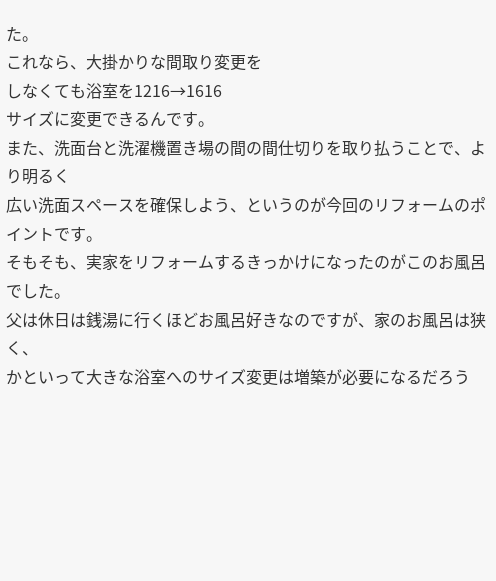た。
これなら、大掛かりな間取り変更を
しなくても浴室を1216→1616
サイズに変更できるんです。
また、洗面台と洗濯機置き場の間の間仕切りを取り払うことで、より明るく
広い洗面スペースを確保しよう、というのが今回のリフォームのポイントです。
そもそも、実家をリフォームするきっかけになったのがこのお風呂でした。
父は休日は銭湯に行くほどお風呂好きなのですが、家のお風呂は狭く、
かといって大きな浴室へのサイズ変更は増築が必要になるだろう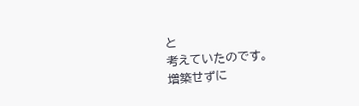と
考えていたのです。
増築せずに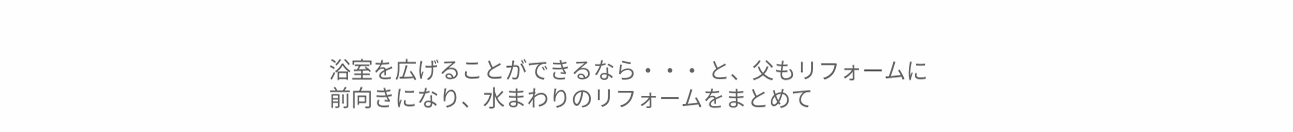浴室を広げることができるなら・・・ と、父もリフォームに
前向きになり、水まわりのリフォームをまとめて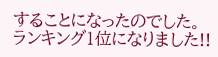することになったのでした。
ランキング1位になりました!!